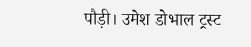पौड़ी। उमेश डोभाल ट्रस्ट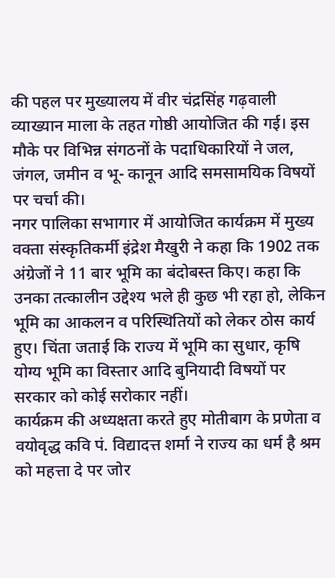की पहल पर मुख्यालय में वीर चंद्रसिंह गढ़वाली व्याख्यान माला के तहत गोष्ठी आयोजित की गई। इस मौके पर विभिन्न संगठनों के पदाधिकारियों ने जल, जंगल, जमीन व भू- कानून आदि समसामयिक विषयों पर चर्चा की।
नगर पालिका सभागार में आयोजित कार्यक्रम में मुख्य वक्ता संस्कृतिकर्मी इंद्रेश मैखुरी ने कहा कि 1902 तक अंग्रेजों ने 11 बार भूमि का बंदोबस्त किए। कहा कि उनका तत्कालीन उद्देश्य भले ही कुछ भी रहा हो, लेकिन भूमि का आकलन व परिस्थितियों को लेकर ठोस कार्य हुए। चिंता जताई कि राज्य में भूमि का सुधार, कृषि योग्य भूमि का विस्तार आदि बुनियादी विषयों पर सरकार को कोई सरोकार नहीं।
कार्यक्रम की अध्यक्षता करते हुए मोतीबाग के प्रणेता व वयोवृद्ध कवि पं. विद्यादत्त शर्मा ने राज्य का धर्म है श्रम को महत्ता दे पर जोर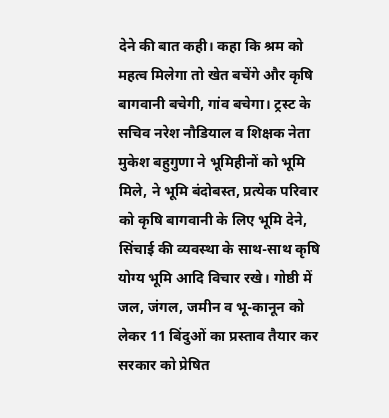देने की बात कही। कहा कि श्रम को महत्व मिलेगा तो खेत बचेंगे और कृषि बागवानी बचेगी, गांव बचेगा। ट्रस्ट के सचिव नरेश नौडियाल व शिक्षक नेता मुकेश बहुगुणा ने भूमिहीनों को भूमि मिले, ने भूमि बंदोबस्त, प्रत्येक परिवार को कृषि बागवानी के लिए भूमि देने, सिंचाई की व्यवस्था के साथ-साथ कृषि योग्य भूमि आदि विचार रखे। गोष्ठी में जल, जंगल, जमीन व भू-कानून को लेकर 11 बिंदुओं का प्रस्ताव तैयार कर सरकार को प्रेषित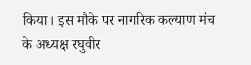किया। इस मौके पर नागरिक कल्याण मंच के अध्यक्ष रघुवीर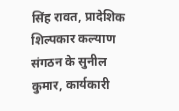सिंह रावत, प्रादेशिक शिल्पकार कल्याण संगठन के सुनील कुमार, कार्यकारी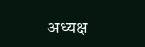अध्यक्ष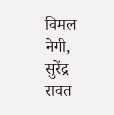विमल नेगी, सुरेंद्र रावत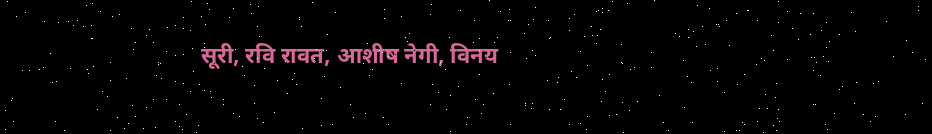सूरी, रवि रावत, आशीष नेगी, विनय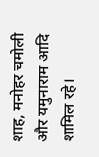शाह, मनोहर चमोली और यमुनाराम आदि शामिल रहे।